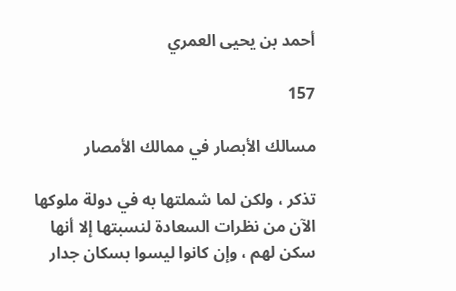أحمد بن يحيى العمري

157

مسالك الأبصار في ممالك الأمصار

تذكر ، ولكن لما شملتها به في دولة ملوكها الآن من نظرات السعادة لنسبتها إلا أنها سكن لهم ، وإن كانوا ليسوا بسكان جدار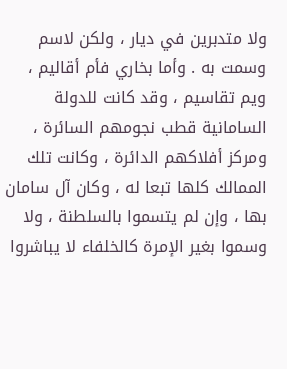ولا متدبرين في ديار ، ولكن لاسم وسمت به . وأما بخاري فأم أقاليم ، ويم تقاسيم ، وقد كانت للدولة السامانية قطب نجومهم السائرة ، ومركز أفلاكهم الدائرة ، وكانت تلك الممالك كلها تبعا له ، وكان آل سامان بها ، وإن لم يتسموا بالسلطنة ، ولا وسموا بغير الإمرة كالخلفاء لا يباشروا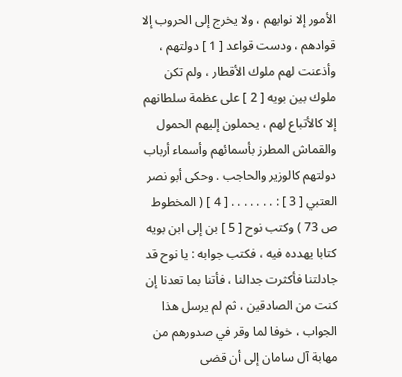الأمور إلا نوابهم ، ولا يخرج إلى الحروب إلا قوادهم ، ودست قواعد [ 1 ] دولتهم ، وأذعنت لهم ملوك الأقطار ، ولم تكن ملوك بين بويه [ 2 ] على عظمة سلطانهم إلا كالأتباع لهم ، يحملون إليهم الحمول والقماش المطرز بأسمائهم وأسماء أرباب دولتهم كالوزير والحاجب . وحكى أبو نصر العتبي [ 3 ] : . . . . . . . [ 4 ] ( المخطوط ص 73 ) وكتب نوح [ 5 ] بن إلى ابن بويه كتابا يهدده فيه ، فكتب جوابه : يا نوح قد جادلتنا فأكثرت جدالنا ، فأتنا بما تعدنا إن كنت من الصادقين ، ثم لم يرسل هذا الجواب ، خوفا لما وقر في صدورهم من مهابة آل سامان إلى أن قضى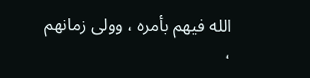الله فيهم بأمره ، وولى زمانهم ،